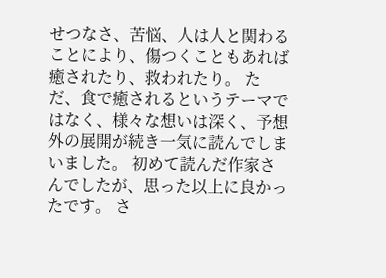せつなさ、苦悩、人は人と関わることにより、傷つくこともあれば癒されたり、救われたり。 ただ、食で癒されるというテーマではなく、様々な想いは深く、予想外の展開が続き一気に読んでしまいました。 初めて読んだ作家さんでしたが、思った以上に良かったです。 さ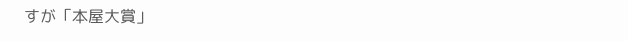すが「本屋大賞」